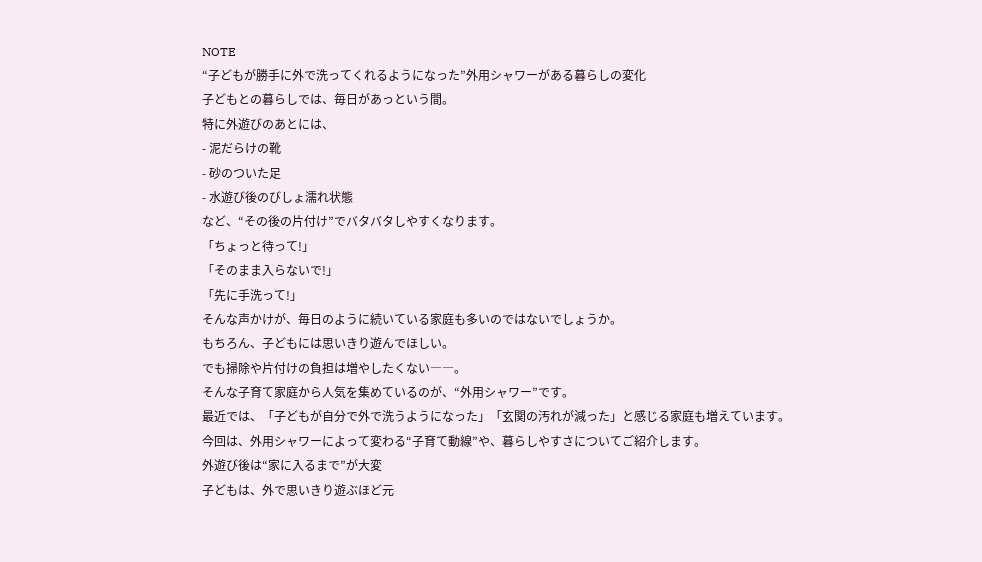NOTE
“子どもが勝手に外で洗ってくれるようになった”外用シャワーがある暮らしの変化
子どもとの暮らしでは、毎日があっという間。
特に外遊びのあとには、
- 泥だらけの靴
- 砂のついた足
- 水遊び後のびしょ濡れ状態
など、“その後の片付け”でバタバタしやすくなります。
「ちょっと待って!」
「そのまま入らないで!」
「先に手洗って!」
そんな声かけが、毎日のように続いている家庭も多いのではないでしょうか。
もちろん、子どもには思いきり遊んでほしい。
でも掃除や片付けの負担は増やしたくない――。
そんな子育て家庭から人気を集めているのが、“外用シャワー”です。
最近では、「子どもが自分で外で洗うようになった」「玄関の汚れが減った」と感じる家庭も増えています。
今回は、外用シャワーによって変わる“子育て動線”や、暮らしやすさについてご紹介します。
外遊び後は“家に入るまで”が大変
子どもは、外で思いきり遊ぶほど元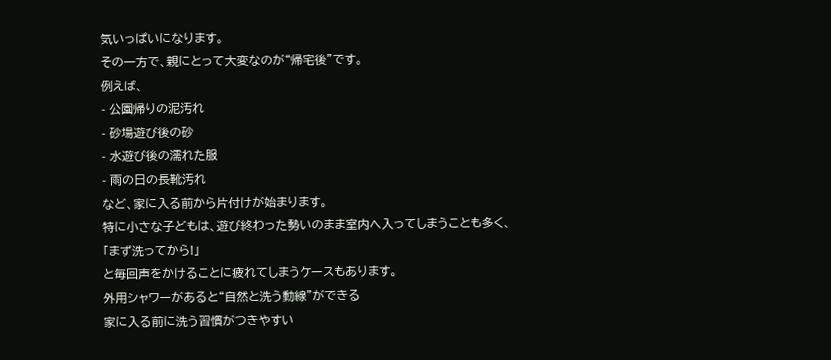気いっぱいになります。
その一方で、親にとって大変なのが“帰宅後”です。
例えば、
- 公園帰りの泥汚れ
- 砂場遊び後の砂
- 水遊び後の濡れた服
- 雨の日の長靴汚れ
など、家に入る前から片付けが始まります。
特に小さな子どもは、遊び終わった勢いのまま室内へ入ってしまうことも多く、
「まず洗ってから!」
と毎回声をかけることに疲れてしまうケースもあります。
外用シャワーがあると“自然と洗う動線”ができる
家に入る前に洗う習慣がつきやすい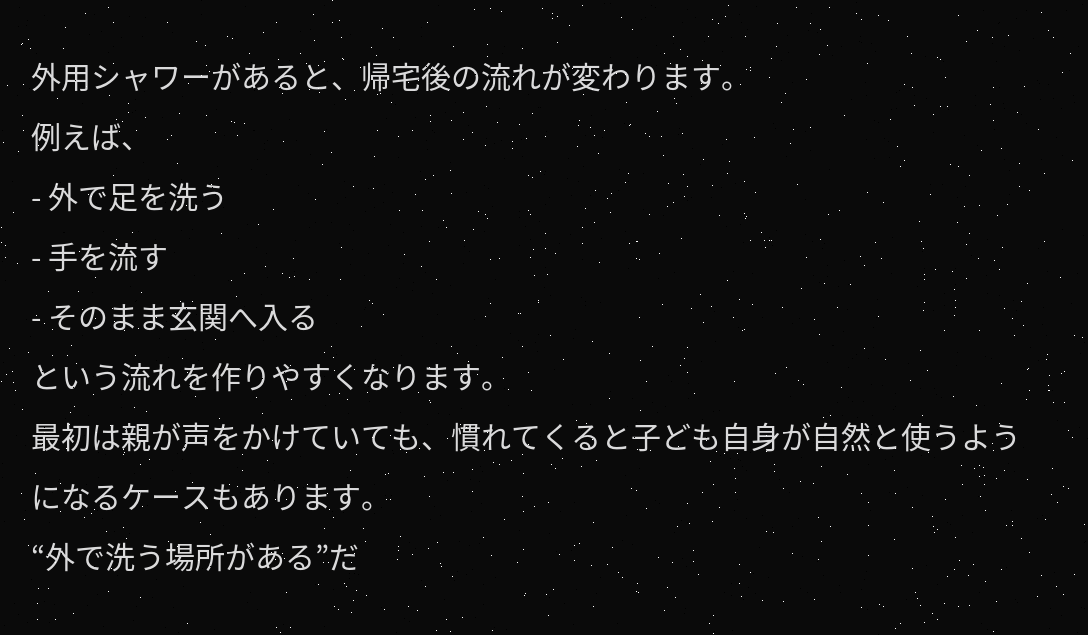外用シャワーがあると、帰宅後の流れが変わります。
例えば、
- 外で足を洗う
- 手を流す
- そのまま玄関へ入る
という流れを作りやすくなります。
最初は親が声をかけていても、慣れてくると子ども自身が自然と使うようになるケースもあります。
“外で洗う場所がある”だ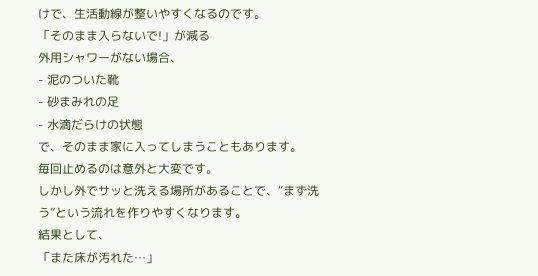けで、生活動線が整いやすくなるのです。
「そのまま入らないで!」が減る
外用シャワーがない場合、
- 泥のついた靴
- 砂まみれの足
- 水滴だらけの状態
で、そのまま家に入ってしまうこともあります。
毎回止めるのは意外と大変です。
しかし外でサッと洗える場所があることで、“まず洗う”という流れを作りやすくなります。
結果として、
「また床が汚れた…」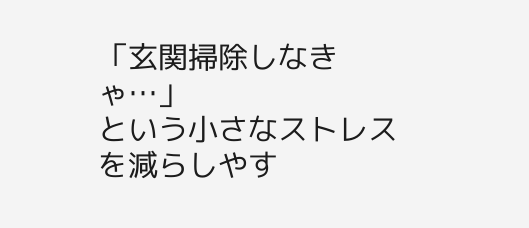「玄関掃除しなきゃ…」
という小さなストレスを減らしやす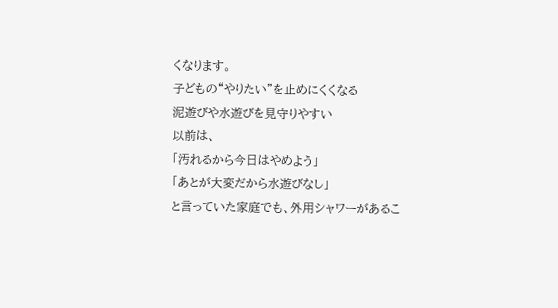くなります。
子どもの“やりたい”を止めにくくなる
泥遊びや水遊びを見守りやすい
以前は、
「汚れるから今日はやめよう」
「あとが大変だから水遊びなし」
と言っていた家庭でも、外用シャワーがあるこ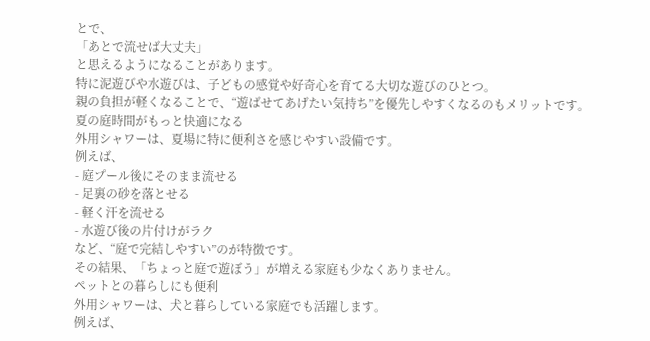とで、
「あとで流せば大丈夫」
と思えるようになることがあります。
特に泥遊びや水遊びは、子どもの感覚や好奇心を育てる大切な遊びのひとつ。
親の負担が軽くなることで、“遊ばせてあげたい気持ち”を優先しやすくなるのもメリットです。
夏の庭時間がもっと快適になる
外用シャワーは、夏場に特に便利さを感じやすい設備です。
例えば、
- 庭プール後にそのまま流せる
- 足裏の砂を落とせる
- 軽く汗を流せる
- 水遊び後の片付けがラク
など、“庭で完結しやすい”のが特徴です。
その結果、「ちょっと庭で遊ぼう」が増える家庭も少なくありません。
ペットとの暮らしにも便利
外用シャワーは、犬と暮らしている家庭でも活躍します。
例えば、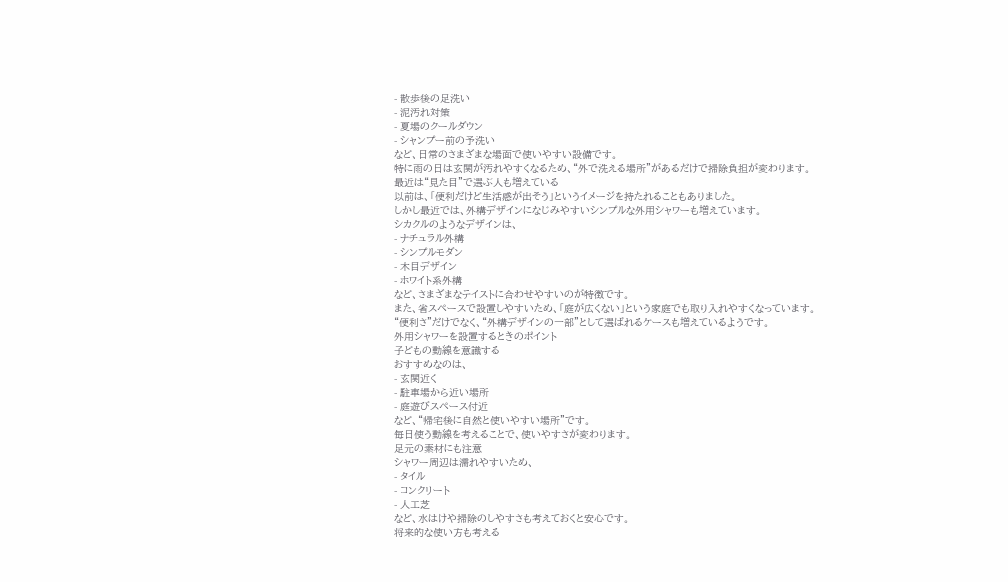- 散歩後の足洗い
- 泥汚れ対策
- 夏場のクールダウン
- シャンプー前の予洗い
など、日常のさまざまな場面で使いやすい設備です。
特に雨の日は玄関が汚れやすくなるため、“外で洗える場所”があるだけで掃除負担が変わります。
最近は“見た目”で選ぶ人も増えている
以前は、「便利だけど生活感が出そう」というイメージを持たれることもありました。
しかし最近では、外構デザインになじみやすいシンプルな外用シャワーも増えています。
シカクルのようなデザインは、
- ナチュラル外構
- シンプルモダン
- 木目デザイン
- ホワイト系外構
など、さまざまなテイストに合わせやすいのが特徴です。
また、省スペースで設置しやすいため、「庭が広くない」という家庭でも取り入れやすくなっています。
“便利さ”だけでなく、“外構デザインの一部”として選ばれるケースも増えているようです。
外用シャワーを設置するときのポイント
子どもの動線を意識する
おすすめなのは、
- 玄関近く
- 駐車場から近い場所
- 庭遊びスペース付近
など、“帰宅後に自然と使いやすい場所”です。
毎日使う動線を考えることで、使いやすさが変わります。
足元の素材にも注意
シャワー周辺は濡れやすいため、
- タイル
- コンクリート
- 人工芝
など、水はけや掃除のしやすさも考えておくと安心です。
将来的な使い方も考える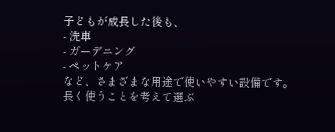子どもが成長した後も、
- 洗車
- ガーデニング
- ペットケア
など、さまざまな用途で使いやすい設備です。
長く使うことを考えて選ぶ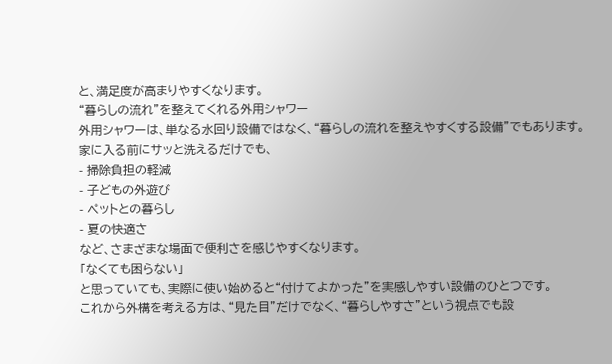と、満足度が高まりやすくなります。
“暮らしの流れ”を整えてくれる外用シャワー
外用シャワーは、単なる水回り設備ではなく、“暮らしの流れを整えやすくする設備”でもあります。
家に入る前にサッと洗えるだけでも、
- 掃除負担の軽減
- 子どもの外遊び
- ペットとの暮らし
- 夏の快適さ
など、さまざまな場面で便利さを感じやすくなります。
「なくても困らない」
と思っていても、実際に使い始めると“付けてよかった”を実感しやすい設備のひとつです。
これから外構を考える方は、“見た目”だけでなく、“暮らしやすさ”という視点でも設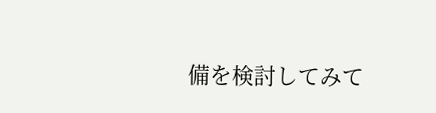備を検討してみて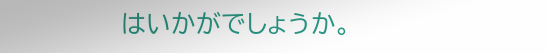はいかがでしょうか。